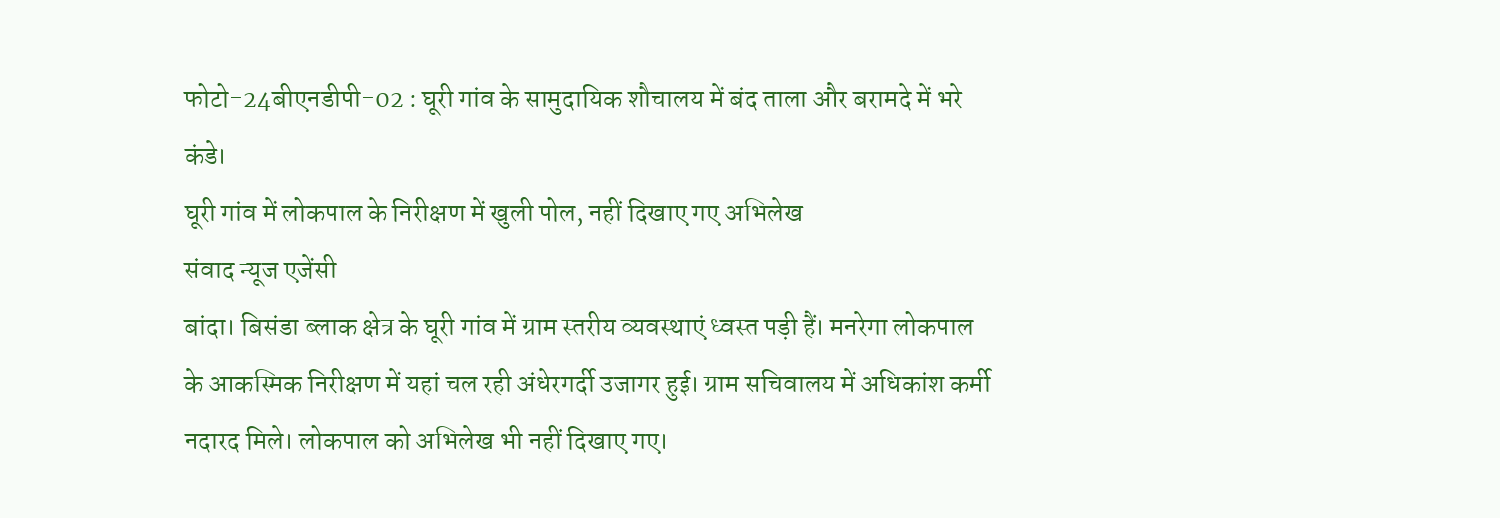फोटो-24बीएनडीपी-02 : घूरी गांव के सामुदायिक शौचालय में बंद ताला और बरामदे में भरे कंडे।
घूरी गांव में लोकपाल के निरीक्षण में खुली पोल, नहीं दिखाए गए अभिलेख
संवाद न्यूज एजेंसी
बांदा। बिसंडा ब्लाक क्षेत्र के घूरी गांव में ग्राम स्तरीय व्यवस्थाएं ध्वस्त पड़ी हैं। मनरेगा लोकपाल के आकस्मिक निरीक्षण में यहां चल रही अंधेरगर्दी उजागर हुई। ग्राम सचिवालय में अधिकांश कर्मी नदारद मिले। लोकपाल को अभिलेख भी नहीं दिखाए गए।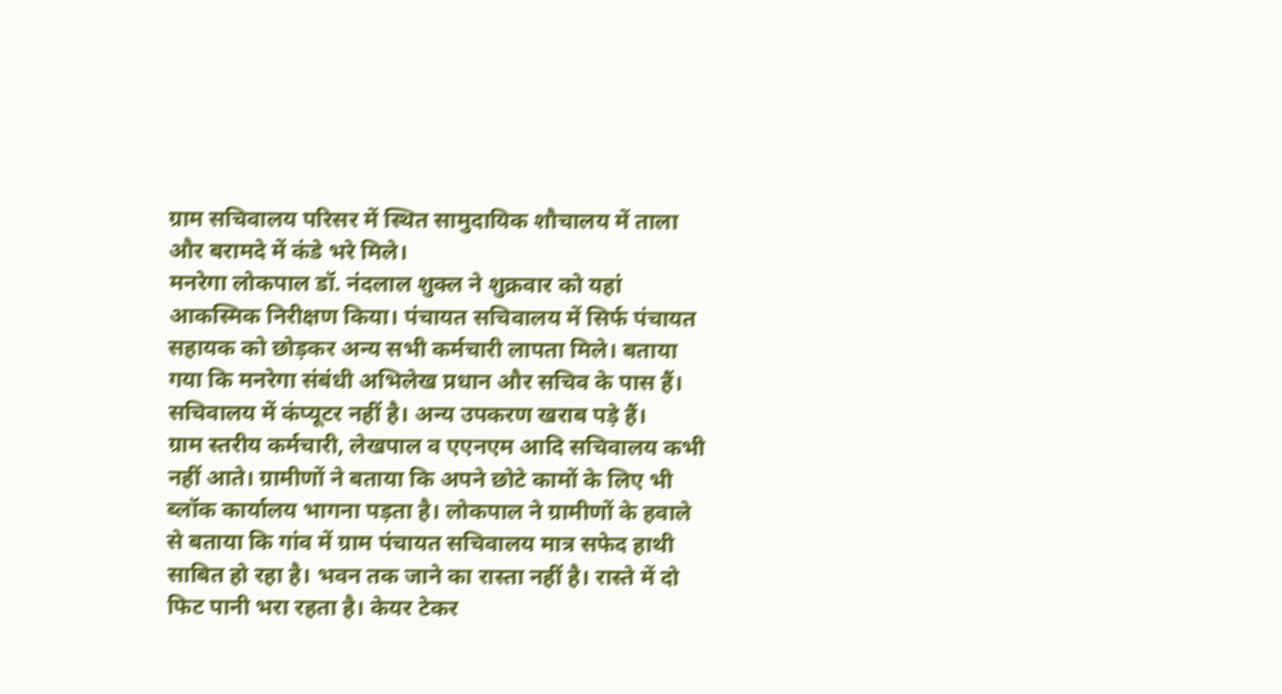ग्राम सचिवालय परिसर में स्थित सामुदायिक शौचालय में ताला और बरामदे में कंडे भरे मिले।
मनरेगा लोकपाल डॉ. नंदलाल शुक्ल ने शुक्रवार को यहां आकस्मिक निरीक्षण किया। पंचायत सचिवालय में सिर्फ पंचायत सहायक को छोड़कर अन्य सभी कर्मचारी लापता मिले। बताया गया कि मनरेगा संबंधी अभिलेख प्रधान और सचिव के पास हैं। सचिवालय में कंप्यूटर नहीं है। अन्य उपकरण खराब पड़े हैं।
ग्राम स्तरीय कर्मचारी, लेखपाल व एएनएम आदि सचिवालय कभी नहीं आते। ग्रामीणों ने बताया कि अपने छोटे कामों के लिए भी ब्लॉक कार्यालय भागना पड़ता है। लोकपाल ने ग्रामीणों के हवाले से बताया कि गांव में ग्राम पंचायत सचिवालय मात्र सफेद हाथी साबित हो रहा है। भवन तक जाने का रास्ता नहीं है। रास्ते में दो फिट पानी भरा रहता है। केयर टेकर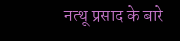नत्थू प्रसाद के बारे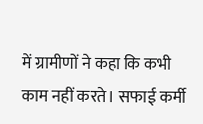में ग्रामीणों ने कहा कि कभी काम नहीं करते। सफाई कर्मी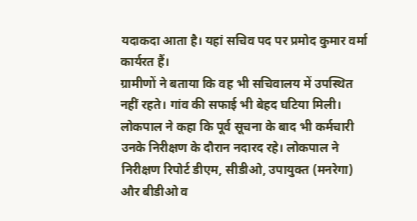यदाकदा आता है। यहां सचिव पद पर प्रमोद कुमार वर्मा कार्यरत हैं।
ग्रामीणों ने बताया कि वह भी सचिवालय में उपस्थित नहीं रहते। गांव की सफाई भी बेहद घटिया मिली। लोकपाल ने कहा कि पूर्व सूचना के बाद भी कर्मचारी उनके निरीक्षण के दौरान नदारद रहे। लोकपाल ने निरीक्षण रिपोर्ट डीएम, सीडीओ, उपायुक्त (मनरेगा) और बीडीओ व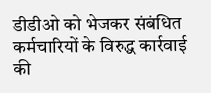डीडीओ को भेजकर संबंधित कर्मचारियों के विरुद्ध कार्रवाई की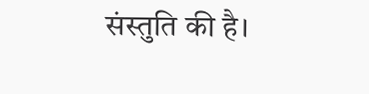संस्तुति की है।